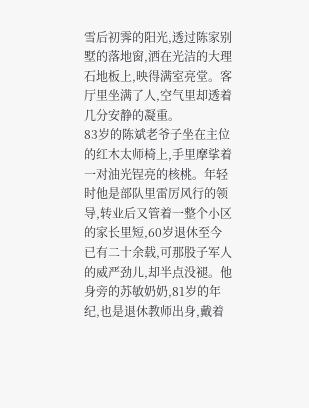雪后初霁的阳光,透过陈家别墅的落地窗,洒在光洁的大理石地板上,映得满室亮堂。客厅里坐满了人,空气里却透着几分安静的凝重。
83岁的陈斌老爷子坐在主位的红木太师椅上,手里摩挲着一对油光锃亮的核桃。年轻时他是部队里雷厉风行的领导,转业后又管着一整个小区的家长里短,60岁退休至今已有二十余载,可那股子军人的威严劲儿,却半点没褪。他身旁的苏敏奶奶,81岁的年纪,也是退休教师出身,戴着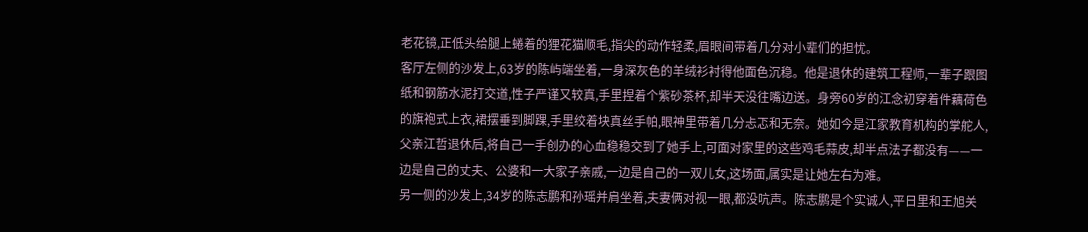老花镜,正低头给腿上蜷着的狸花猫顺毛,指尖的动作轻柔,眉眼间带着几分对小辈们的担忧。
客厅左侧的沙发上,63岁的陈屿端坐着,一身深灰色的羊绒衫衬得他面色沉稳。他是退休的建筑工程师,一辈子跟图纸和钢筋水泥打交道,性子严谨又较真,手里捏着个紫砂茶杯,却半天没往嘴边送。身旁60岁的江念初穿着件藕荷色的旗袍式上衣,裙摆垂到脚踝,手里绞着块真丝手帕,眼神里带着几分忐忑和无奈。她如今是江家教育机构的掌舵人,父亲江哲退休后,将自己一手创办的心血稳稳交到了她手上,可面对家里的这些鸡毛蒜皮,却半点法子都没有——一边是自己的丈夫、公婆和一大家子亲戚,一边是自己的一双儿女,这场面,属实是让她左右为难。
另一侧的沙发上,34岁的陈志鹏和孙瑶并肩坐着,夫妻俩对视一眼,都没吭声。陈志鹏是个实诚人,平日里和王旭关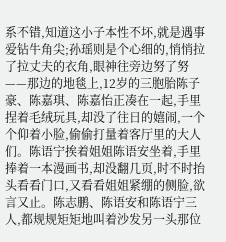系不错,知道这小子本性不坏,就是遇事爱钻牛角尖;孙瑶则是个心细的,悄悄拉了拉丈夫的衣角,眼神往旁边努了努——那边的地毯上,12岁的三胞胎陈子豪、陈嘉琪、陈嘉怡正凑在一起,手里捏着毛绒玩具,却没了往日的嬉闹,一个个仰着小脸,偷偷打量着客厅里的大人们。陈语宁挨着姐姐陈语安坐着,手里捧着一本漫画书,却没翻几页,时不时抬头看看门口,又看看姐姐紧绷的侧脸,欲言又止。陈志鹏、陈语安和陈语宁三人,都规规矩矩地叫着沙发另一头那位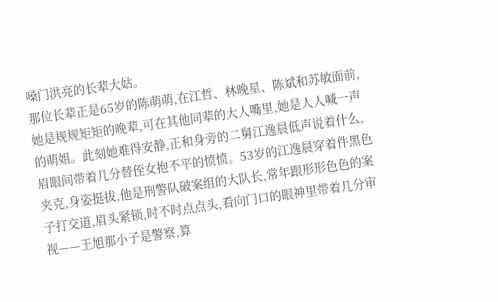嗓门洪亮的长辈大姑。
那位长辈正是65岁的陈萌萌,在江哲、林晚星、陈斌和苏敏面前,她是规规矩矩的晚辈,可在其他同辈的大人嘴里,她是人人喊一声的萌姐。此刻她难得安静,正和身旁的二舅江逸晨低声说着什么,眉眼间带着几分替侄女抱不平的愤愤。53岁的江逸晨穿着件黑色夹克,身姿挺拔,他是刑警队破案组的大队长,常年跟形形色色的案子打交道,眉头紧锁,时不时点点头,看向门口的眼神里带着几分审视——王旭那小子是警察,算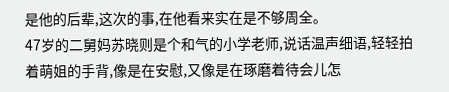是他的后辈,这次的事,在他看来实在是不够周全。
47岁的二舅妈苏晓则是个和气的小学老师,说话温声细语,轻轻拍着萌姐的手背,像是在安慰,又像是在琢磨着待会儿怎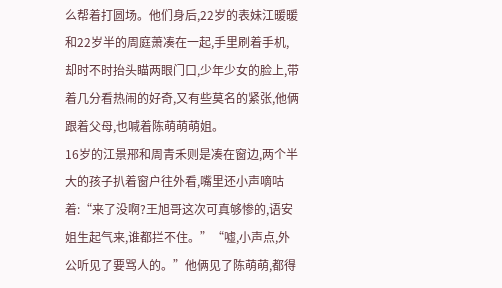么帮着打圆场。他们身后,22岁的表妹江暖暖和22岁半的周庭萧凑在一起,手里刷着手机,却时不时抬头瞄两眼门口,少年少女的脸上,带着几分看热闹的好奇,又有些莫名的紧张,他俩跟着父母,也喊着陈萌萌萌姐。
16岁的江景郉和周青禾则是凑在窗边,两个半大的孩子扒着窗户往外看,嘴里还小声嘀咕着:“来了没啊?王旭哥这次可真够惨的,语安姐生起气来,谁都拦不住。”“嘘,小声点,外公听见了要骂人的。”他俩见了陈萌萌,都得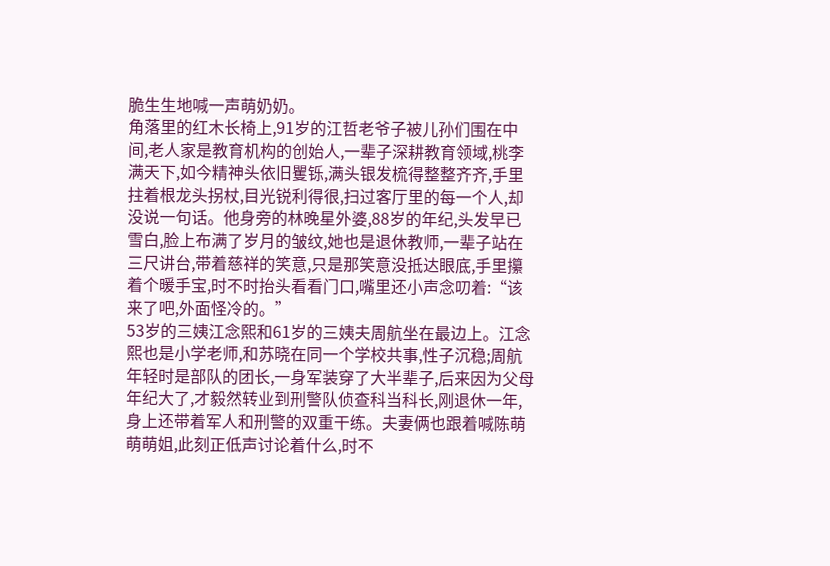脆生生地喊一声萌奶奶。
角落里的红木长椅上,91岁的江哲老爷子被儿孙们围在中间,老人家是教育机构的创始人,一辈子深耕教育领域,桃李满天下,如今精神头依旧矍铄,满头银发梳得整整齐齐,手里拄着根龙头拐杖,目光锐利得很,扫过客厅里的每一个人,却没说一句话。他身旁的林晚星外婆,88岁的年纪,头发早已雪白,脸上布满了岁月的皱纹,她也是退休教师,一辈子站在三尺讲台,带着慈祥的笑意,只是那笑意没抵达眼底,手里攥着个暖手宝,时不时抬头看看门口,嘴里还小声念叨着:“该来了吧,外面怪冷的。”
53岁的三姨江念熙和61岁的三姨夫周航坐在最边上。江念熙也是小学老师,和苏晓在同一个学校共事,性子沉稳;周航年轻时是部队的团长,一身军装穿了大半辈子,后来因为父母年纪大了,才毅然转业到刑警队侦查科当科长,刚退休一年,身上还带着军人和刑警的双重干练。夫妻俩也跟着喊陈萌萌萌姐,此刻正低声讨论着什么,时不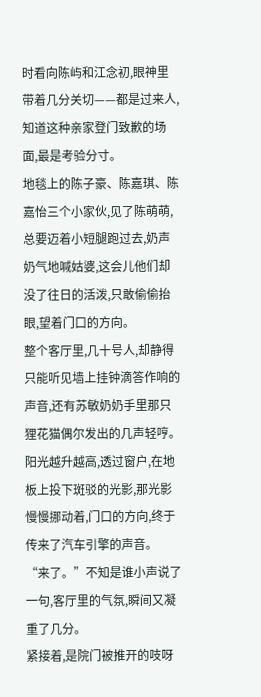时看向陈屿和江念初,眼神里带着几分关切——都是过来人,知道这种亲家登门致歉的场面,最是考验分寸。
地毯上的陈子豪、陈嘉琪、陈嘉怡三个小家伙,见了陈萌萌,总要迈着小短腿跑过去,奶声奶气地喊姑婆,这会儿他们却没了往日的活泼,只敢偷偷抬眼,望着门口的方向。
整个客厅里,几十号人,却静得只能听见墙上挂钟滴答作响的声音,还有苏敏奶奶手里那只狸花猫偶尔发出的几声轻哼。阳光越升越高,透过窗户,在地板上投下斑驳的光影,那光影慢慢挪动着,门口的方向,终于传来了汽车引擎的声音。
“来了。”不知是谁小声说了一句,客厅里的气氛,瞬间又凝重了几分。
紧接着,是院门被推开的吱呀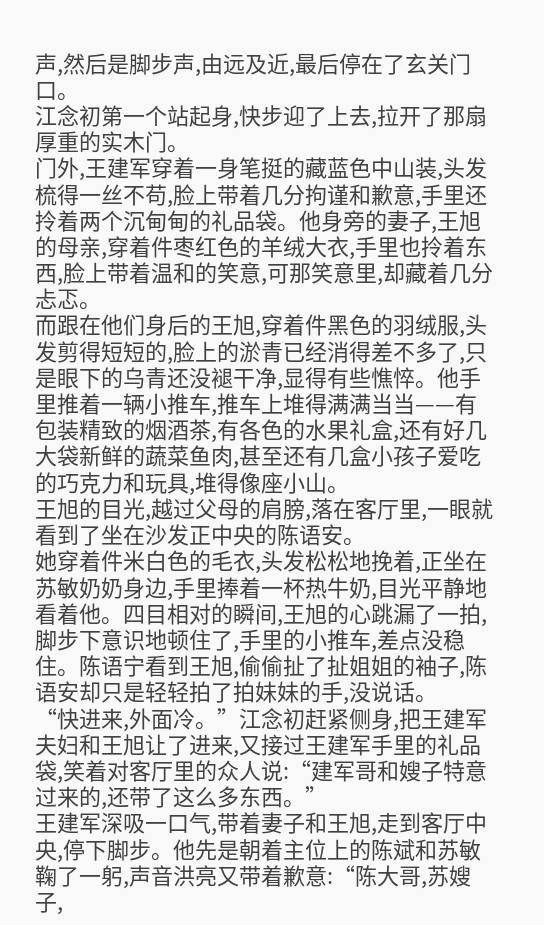声,然后是脚步声,由远及近,最后停在了玄关门口。
江念初第一个站起身,快步迎了上去,拉开了那扇厚重的实木门。
门外,王建军穿着一身笔挺的藏蓝色中山装,头发梳得一丝不苟,脸上带着几分拘谨和歉意,手里还拎着两个沉甸甸的礼品袋。他身旁的妻子,王旭的母亲,穿着件枣红色的羊绒大衣,手里也拎着东西,脸上带着温和的笑意,可那笑意里,却藏着几分忐忑。
而跟在他们身后的王旭,穿着件黑色的羽绒服,头发剪得短短的,脸上的淤青已经消得差不多了,只是眼下的乌青还没褪干净,显得有些憔悴。他手里推着一辆小推车,推车上堆得满满当当——有包装精致的烟酒茶,有各色的水果礼盒,还有好几大袋新鲜的蔬菜鱼肉,甚至还有几盒小孩子爱吃的巧克力和玩具,堆得像座小山。
王旭的目光,越过父母的肩膀,落在客厅里,一眼就看到了坐在沙发正中央的陈语安。
她穿着件米白色的毛衣,头发松松地挽着,正坐在苏敏奶奶身边,手里捧着一杯热牛奶,目光平静地看着他。四目相对的瞬间,王旭的心跳漏了一拍,脚步下意识地顿住了,手里的小推车,差点没稳住。陈语宁看到王旭,偷偷扯了扯姐姐的袖子,陈语安却只是轻轻拍了拍妹妹的手,没说话。
“快进来,外面冷。”江念初赶紧侧身,把王建军夫妇和王旭让了进来,又接过王建军手里的礼品袋,笑着对客厅里的众人说:“建军哥和嫂子特意过来的,还带了这么多东西。”
王建军深吸一口气,带着妻子和王旭,走到客厅中央,停下脚步。他先是朝着主位上的陈斌和苏敏鞠了一躬,声音洪亮又带着歉意:“陈大哥,苏嫂子,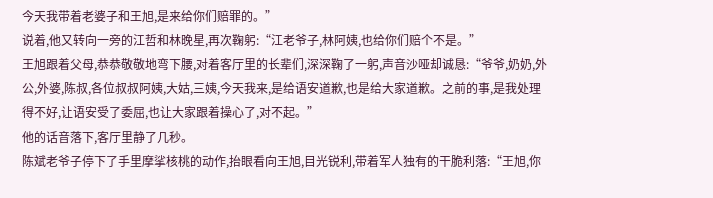今天我带着老婆子和王旭,是来给你们赔罪的。”
说着,他又转向一旁的江哲和林晚星,再次鞠躬:“江老爷子,林阿姨,也给你们赔个不是。”
王旭跟着父母,恭恭敬敬地弯下腰,对着客厅里的长辈们,深深鞠了一躬,声音沙哑却诚恳:“爷爷,奶奶,外公,外婆,陈叔,各位叔叔阿姨,大姑,三姨,今天我来,是给语安道歉,也是给大家道歉。之前的事,是我处理得不好,让语安受了委屈,也让大家跟着操心了,对不起。”
他的话音落下,客厅里静了几秒。
陈斌老爷子停下了手里摩挲核桃的动作,抬眼看向王旭,目光锐利,带着军人独有的干脆利落:“王旭,你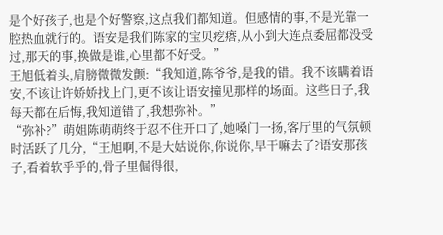是个好孩子,也是个好警察,这点我们都知道。但感情的事,不是光靠一腔热血就行的。语安是我们陈家的宝贝疙瘩,从小到大连点委屈都没受过,那天的事,换做是谁,心里都不好受。”
王旭低着头,肩膀微微发颤:“我知道,陈爷爷,是我的错。我不该瞒着语安,不该让许娇娇找上门,更不该让语安撞见那样的场面。这些日子,我每天都在后悔,我知道错了,我想弥补。”
“弥补?”萌姐陈萌萌终于忍不住开口了,她嗓门一扬,客厅里的气氛顿时活跃了几分,“王旭啊,不是大姑说你,你说你,早干嘛去了?语安那孩子,看着软乎乎的,骨子里倔得很,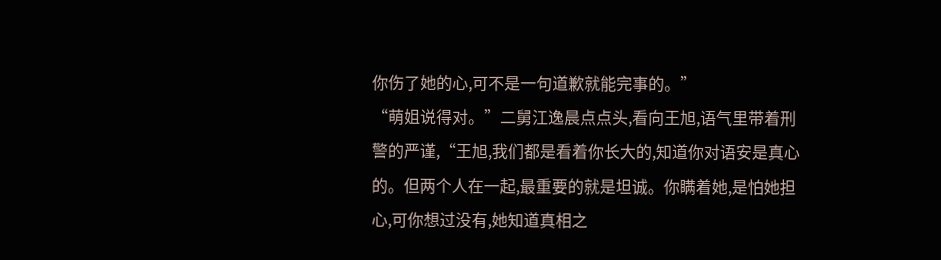你伤了她的心,可不是一句道歉就能完事的。”
“萌姐说得对。”二舅江逸晨点点头,看向王旭,语气里带着刑警的严谨,“王旭,我们都是看着你长大的,知道你对语安是真心的。但两个人在一起,最重要的就是坦诚。你瞒着她,是怕她担心,可你想过没有,她知道真相之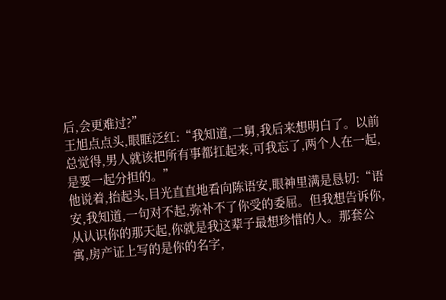后,会更难过?”
王旭点点头,眼眶泛红:“我知道,二舅,我后来想明白了。以前总觉得,男人就该把所有事都扛起来,可我忘了,两个人在一起,是要一起分担的。”
他说着,抬起头,目光直直地看向陈语安,眼神里满是恳切:“语安,我知道,一句对不起,弥补不了你受的委屈。但我想告诉你,从认识你的那天起,你就是我这辈子最想珍惜的人。那套公寓,房产证上写的是你的名字,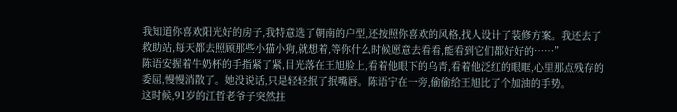我知道你喜欢阳光好的房子,我特意选了朝南的户型,还按照你喜欢的风格,找人设计了装修方案。我还去了救助站,每天都去照顾那些小猫小狗,就想着,等你什么时候愿意去看看,能看到它们都好好的……”
陈语安握着牛奶杯的手指紧了紧,目光落在王旭脸上,看着他眼下的乌青,看着他泛红的眼眶,心里那点残存的委屈,慢慢消散了。她没说话,只是轻轻抿了抿嘴唇。陈语宁在一旁,偷偷给王旭比了个加油的手势。
这时候,91岁的江哲老爷子突然拄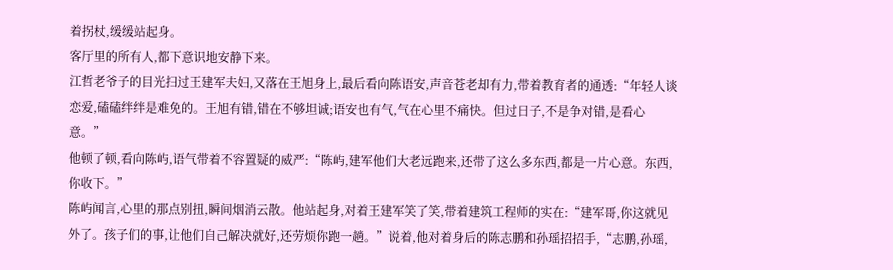着拐杖,缓缓站起身。
客厅里的所有人,都下意识地安静下来。
江哲老爷子的目光扫过王建军夫妇,又落在王旭身上,最后看向陈语安,声音苍老却有力,带着教育者的通透:“年轻人谈恋爱,磕磕绊绊是难免的。王旭有错,错在不够坦诚;语安也有气,气在心里不痛快。但过日子,不是争对错,是看心意。”
他顿了顿,看向陈屿,语气带着不容置疑的威严:“陈屿,建军他们大老远跑来,还带了这么多东西,都是一片心意。东西,你收下。”
陈屿闻言,心里的那点别扭,瞬间烟消云散。他站起身,对着王建军笑了笑,带着建筑工程师的实在:“建军哥,你这就见外了。孩子们的事,让他们自己解决就好,还劳烦你跑一趟。”说着,他对着身后的陈志鹏和孙瑶招招手,“志鹏,孙瑶,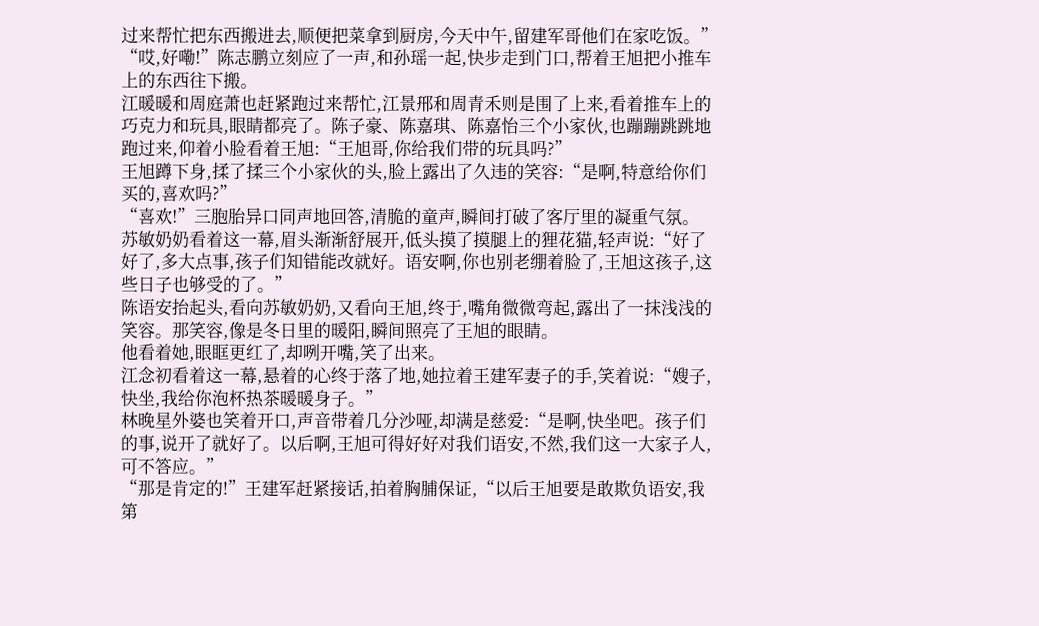过来帮忙把东西搬进去,顺便把菜拿到厨房,今天中午,留建军哥他们在家吃饭。”
“哎,好嘞!”陈志鹏立刻应了一声,和孙瑶一起,快步走到门口,帮着王旭把小推车上的东西往下搬。
江暖暖和周庭萧也赶紧跑过来帮忙,江景郉和周青禾则是围了上来,看着推车上的巧克力和玩具,眼睛都亮了。陈子豪、陈嘉琪、陈嘉怡三个小家伙,也蹦蹦跳跳地跑过来,仰着小脸看着王旭:“王旭哥,你给我们带的玩具吗?”
王旭蹲下身,揉了揉三个小家伙的头,脸上露出了久违的笑容:“是啊,特意给你们买的,喜欢吗?”
“喜欢!”三胞胎异口同声地回答,清脆的童声,瞬间打破了客厅里的凝重气氛。
苏敏奶奶看着这一幕,眉头渐渐舒展开,低头摸了摸腿上的狸花猫,轻声说:“好了好了,多大点事,孩子们知错能改就好。语安啊,你也别老绷着脸了,王旭这孩子,这些日子也够受的了。”
陈语安抬起头,看向苏敏奶奶,又看向王旭,终于,嘴角微微弯起,露出了一抹浅浅的笑容。那笑容,像是冬日里的暖阳,瞬间照亮了王旭的眼睛。
他看着她,眼眶更红了,却咧开嘴,笑了出来。
江念初看着这一幕,悬着的心终于落了地,她拉着王建军妻子的手,笑着说:“嫂子,快坐,我给你泡杯热茶暖暖身子。”
林晚星外婆也笑着开口,声音带着几分沙哑,却满是慈爱:“是啊,快坐吧。孩子们的事,说开了就好了。以后啊,王旭可得好好对我们语安,不然,我们这一大家子人,可不答应。”
“那是肯定的!”王建军赶紧接话,拍着胸脯保证,“以后王旭要是敢欺负语安,我第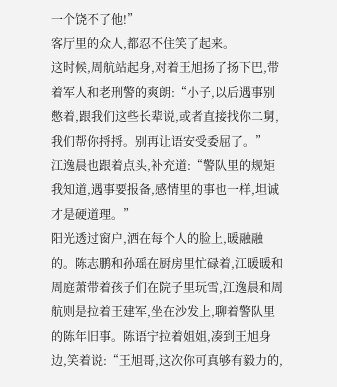一个饶不了他!”
客厅里的众人,都忍不住笑了起来。
这时候,周航站起身,对着王旭扬了扬下巴,带着军人和老刑警的爽朗:“小子,以后遇事别憋着,跟我们这些长辈说,或者直接找你二舅,我们帮你捋捋。别再让语安受委屈了。”
江逸晨也跟着点头,补充道:“警队里的规矩我知道,遇事要报备,感情里的事也一样,坦诚才是硬道理。”
阳光透过窗户,洒在每个人的脸上,暖融融的。陈志鹏和孙瑶在厨房里忙碌着,江暖暖和周庭萧带着孩子们在院子里玩雪,江逸晨和周航则是拉着王建军,坐在沙发上,聊着警队里的陈年旧事。陈语宁拉着姐姐,凑到王旭身边,笑着说:“王旭哥,这次你可真够有毅力的,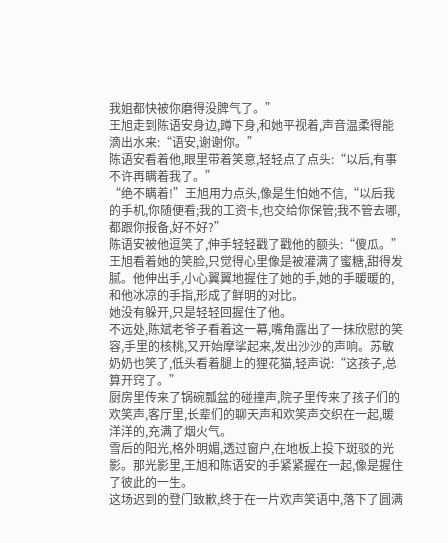我姐都快被你磨得没脾气了。”
王旭走到陈语安身边,蹲下身,和她平视着,声音温柔得能滴出水来:“语安,谢谢你。”
陈语安看着他,眼里带着笑意,轻轻点了点头:“以后,有事不许再瞒着我了。”
“绝不瞒着!”王旭用力点头,像是生怕她不信,“以后我的手机,你随便看;我的工资卡,也交给你保管;我不管去哪,都跟你报备,好不好?”
陈语安被他逗笑了,伸手轻轻戳了戳他的额头:“傻瓜。”
王旭看着她的笑脸,只觉得心里像是被灌满了蜜糖,甜得发腻。他伸出手,小心翼翼地握住了她的手,她的手暖暖的,和他冰凉的手指,形成了鲜明的对比。
她没有躲开,只是轻轻回握住了他。
不远处,陈斌老爷子看着这一幕,嘴角露出了一抹欣慰的笑容,手里的核桃,又开始摩挲起来,发出沙沙的声响。苏敏奶奶也笑了,低头看着腿上的狸花猫,轻声说:“这孩子,总算开窍了。”
厨房里传来了锅碗瓢盆的碰撞声,院子里传来了孩子们的欢笑声,客厅里,长辈们的聊天声和欢笑声交织在一起,暖洋洋的,充满了烟火气。
雪后的阳光,格外明媚,透过窗户,在地板上投下斑驳的光影。那光影里,王旭和陈语安的手紧紧握在一起,像是握住了彼此的一生。
这场迟到的登门致歉,终于在一片欢声笑语中,落下了圆满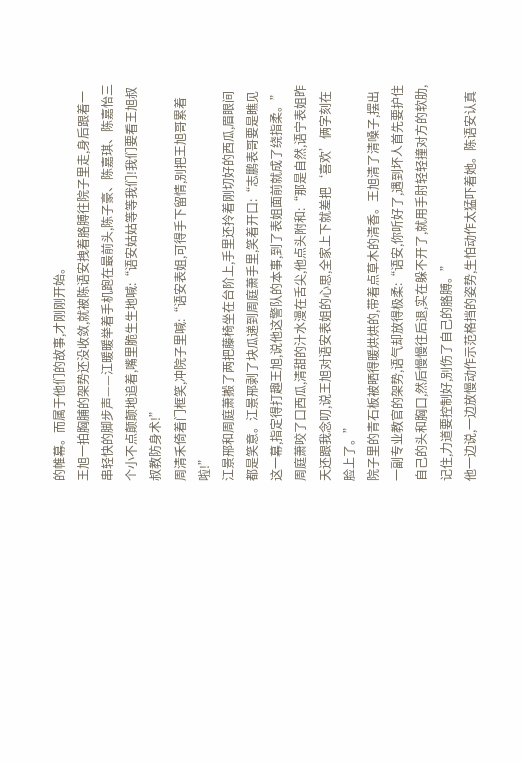的帷幕。而属于他们的故事,才刚刚开始。
王旭一拍胸脯的架势还没收敛,就被陈语安拽着胳膊往院子里走,身后跟着一串轻快的脚步声——江暖暖举着手机跑在最前头,陈子豪、陈嘉琪、陈嘉怡三个小不点颠颠地追着,嘴里脆生生地喊:“语安姑姑等等我们!我们要看王旭叔叔教防身术!”
周清禾倚着门框笑,冲院子里喊:“语安表姐,可得手下留情,别把王旭哥累着啦!”
江景郉和周庭萧搬了两把藤椅坐在台阶上,手里还拎着刚切好的西瓜,眉眼间都是笑意。江景郉剥了块瓜递到周庭萧手里,笑着开口:“志鹏表哥要是瞧见这一幕,指定得打趣王旭,说他这警队的本事,到了表姐面前就成了绕指柔。”
周庭萧咬了口西瓜,清甜的汁水漫在舌尖,他点头附和:“那是自然,语宁表姐昨天还跟我念叨,说王旭对语安表姐的心思,全家上下就差把‘喜欢’俩字刻在脸上了。”
院子里的青石板被晒得暖烘烘的,带着点草木的清香。王旭清了清嗓子,摆出一副专业教官的架势,语气却放得极柔:“语安,你听好了,遇到坏人首先要护住自己的头和胸口,然后慢慢往后退,实在躲不开了,就用手肘轻轻撞对方的软肋,记住,力道要控制好,别伤了自己的胳膊。”
他一边说,一边放慢动作示范格挡的姿势,生怕动作太猛吓着她。陈语安认真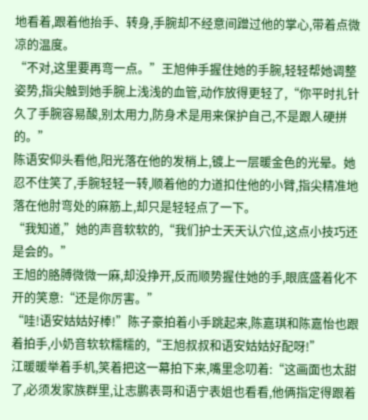地看着,跟着他抬手、转身,手腕却不经意间蹭过他的掌心,带着点微凉的温度。
“不对,这里要再弯一点。”王旭伸手握住她的手腕,轻轻帮她调整姿势,指尖触到她手腕上浅浅的血管,动作放得更轻了,“你平时扎针久了手腕容易酸,别太用力,防身术是用来保护自己,不是跟人硬拼的。”
陈语安仰头看他,阳光落在他的发梢上,镀上一层暖金色的光晕。她忍不住笑了,手腕轻轻一转,顺着他的力道扣住他的小臂,指尖精准地落在他肘弯处的麻筋上,却只是轻轻点了一下。
“我知道,”她的声音软软的,“我们护士天天认穴位,这点小技巧还是会的。”
王旭的胳膊微微一麻,却没挣开,反而顺势握住她的手,眼底盛着化不开的笑意:“还是你厉害。”
“哇!语安姑姑好棒!”陈子豪拍着小手跳起来,陈嘉琪和陈嘉怡也跟着拍手,小奶音软软糯糯的,“王旭叔叔和语安姑姑好配呀!”
江暖暖举着手机,笑着把这一幕拍下来,嘴里念叨着:“这画面也太甜了,必须发家族群里,让志鹏表哥和语宁表姐也看看,他俩指定得跟着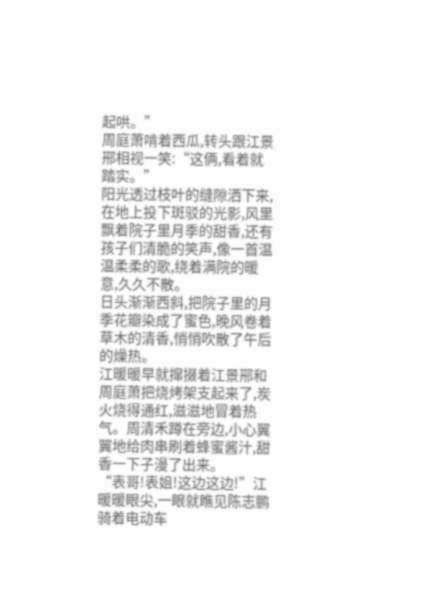起哄。”
周庭萧啃着西瓜,转头跟江景郉相视一笑:“这俩,看着就踏实。”
阳光透过枝叶的缝隙洒下来,在地上投下斑驳的光影,风里飘着院子里月季的甜香,还有孩子们清脆的笑声,像一首温温柔柔的歌,绕着满院的暖意,久久不散。
日头渐渐西斜,把院子里的月季花瓣染成了蜜色,晚风卷着草木的清香,悄悄吹散了午后的燥热。
江暖暖早就撺掇着江景郉和周庭萧把烧烤架支起来了,炭火烧得通红,滋滋地冒着热气。周清禾蹲在旁边,小心翼翼地给肉串刷着蜂蜜酱汁,甜香一下子漫了出来。
“表哥!表姐!这边这边!”江暖暖眼尖,一眼就瞧见陈志鹏骑着电动车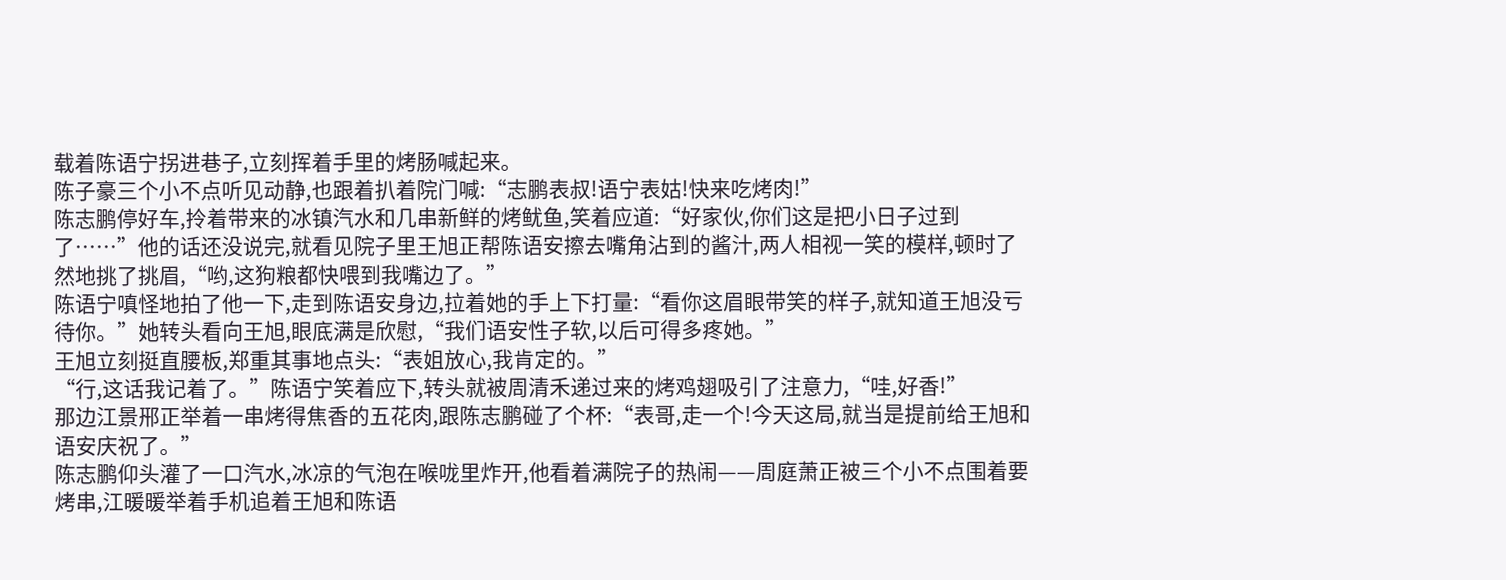载着陈语宁拐进巷子,立刻挥着手里的烤肠喊起来。
陈子豪三个小不点听见动静,也跟着扒着院门喊:“志鹏表叔!语宁表姑!快来吃烤肉!”
陈志鹏停好车,拎着带来的冰镇汽水和几串新鲜的烤鱿鱼,笑着应道:“好家伙,你们这是把小日子过到了……”他的话还没说完,就看见院子里王旭正帮陈语安擦去嘴角沾到的酱汁,两人相视一笑的模样,顿时了然地挑了挑眉,“哟,这狗粮都快喂到我嘴边了。”
陈语宁嗔怪地拍了他一下,走到陈语安身边,拉着她的手上下打量:“看你这眉眼带笑的样子,就知道王旭没亏待你。”她转头看向王旭,眼底满是欣慰,“我们语安性子软,以后可得多疼她。”
王旭立刻挺直腰板,郑重其事地点头:“表姐放心,我肯定的。”
“行,这话我记着了。”陈语宁笑着应下,转头就被周清禾递过来的烤鸡翅吸引了注意力,“哇,好香!”
那边江景郉正举着一串烤得焦香的五花肉,跟陈志鹏碰了个杯:“表哥,走一个!今天这局,就当是提前给王旭和语安庆祝了。”
陈志鹏仰头灌了一口汽水,冰凉的气泡在喉咙里炸开,他看着满院子的热闹——周庭萧正被三个小不点围着要烤串,江暖暖举着手机追着王旭和陈语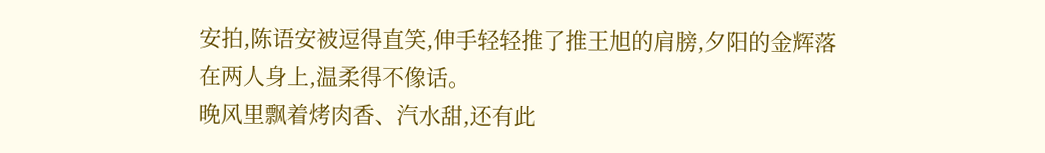安拍,陈语安被逗得直笑,伸手轻轻推了推王旭的肩膀,夕阳的金辉落在两人身上,温柔得不像话。
晚风里飘着烤肉香、汽水甜,还有此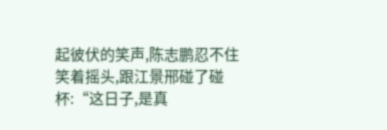起彼伏的笑声,陈志鹏忍不住笑着摇头,跟江景郉碰了碰杯:“这日子,是真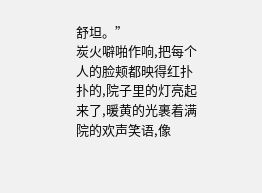舒坦。”
炭火噼啪作响,把每个人的脸颊都映得红扑扑的,院子里的灯亮起来了,暖黄的光裹着满院的欢声笑语,像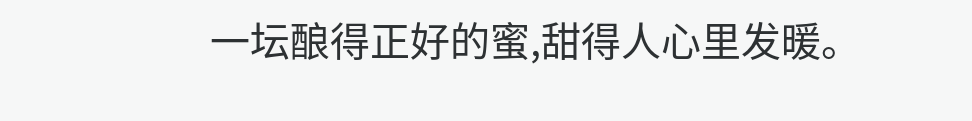一坛酿得正好的蜜,甜得人心里发暖。